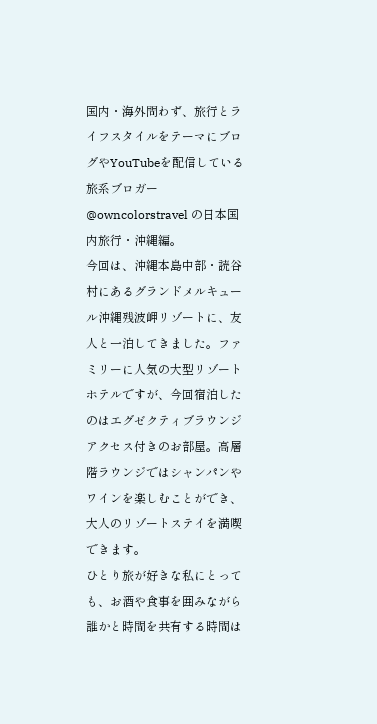国内・海外問わず、旅行とライフスタイルをテーマにブログやYouTubeを配信している旅系ブロガー @owncolorstravel の日本国内旅行・沖縄編。
今回は、沖縄本島中部・読谷村にあるグランドメルキュール沖縄残波岬リゾートに、友人と一泊してきました。ファミリーに人気の大型リゾートホテルですが、今回宿泊したのはエグゼクティブラウンジアクセス付きのお部屋。高層階ラウンジではシャンパンやワインを楽しむことができ、大人のリゾートステイを満喫できます。
ひとり旅が好きな私にとっても、お酒や食事を囲みながら誰かと時間を共有する時間は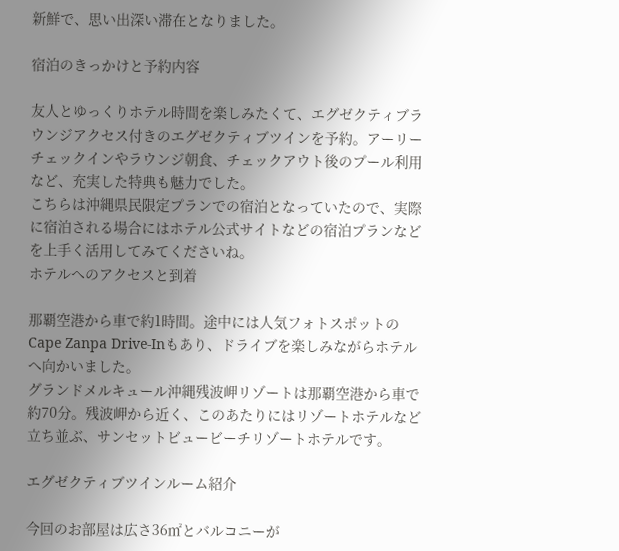新鮮で、思い出深い滞在となりました。

宿泊のきっかけと予約内容

友人とゆっくりホテル時間を楽しみたくて、エグゼクティブラウンジアクセス付きのエグゼクティブツインを予約。アーリーチェックインやラウンジ朝食、チェックアウト後のプール利用など、充実した特典も魅力でした。
こちらは沖縄県民限定プランでの宿泊となっていたので、実際に宿泊される場合にはホテル公式サイトなどの宿泊プランなどを上手く活用してみてくださいね。
ホテルへのアクセスと到着

那覇空港から車で約1時間。途中には人気フォトスポットのCape Zanpa Drive-Inもあり、ドライブを楽しみながらホテルへ向かいました。
グランドメルキュール沖縄残波岬リゾートは那覇空港から車で約70分。残波岬から近く、このあたりにはリゾートホテルなど立ち並ぶ、サンセットビュービーチリゾートホテルです。

エグゼクティブツインルーム紹介

今回のお部屋は広さ36㎡とバルコニーが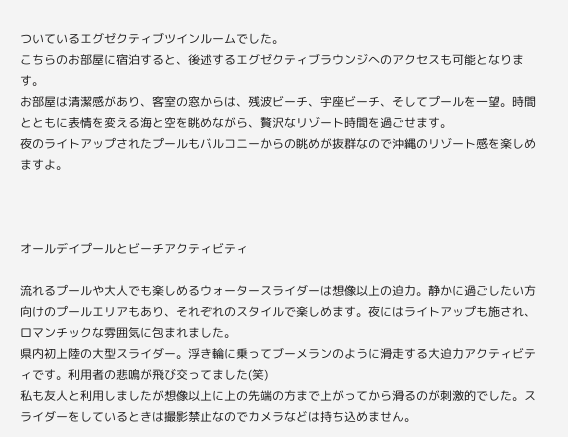ついているエグゼクティブツインルームでした。
こちらのお部屋に宿泊すると、後述するエグゼクティブラウンジへのアクセスも可能となります。
お部屋は清潔感があり、客室の窓からは、残波ビーチ、宇座ビーチ、そしてプールを一望。時間とともに表情を変える海と空を眺めながら、贅沢なリゾート時間を過ごせます。
夜のライトアップされたプールもバルコニーからの眺めが抜群なので沖縄のリゾート感を楽しめますよ。



オールデイプールとビーチアクティビティ

流れるプールや大人でも楽しめるウォータースライダーは想像以上の迫力。静かに過ごしたい方向けのプールエリアもあり、それぞれのスタイルで楽しめます。夜にはライトアップも施され、ロマンチックな雰囲気に包まれました。
県内初上陸の大型スライダー。浮き輪に乗ってブーメランのように滑走する大迫力アクティビティです。利用者の悲鳴が飛び交ってました(笑)
私も友人と利用しましたが想像以上に上の先端の方まで上がってから滑るのが刺激的でした。スライダーをしているときは撮影禁止なのでカメラなどは持ち込めません。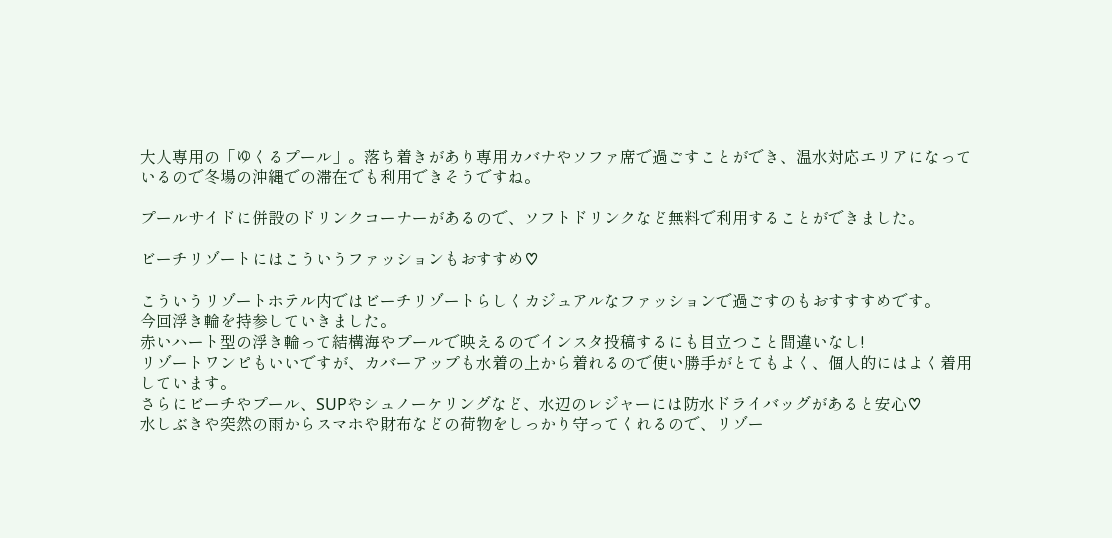大人専用の「ゆくるプール」。落ち着きがあり専用カバナやソファ席で過ごすことができ、温水対応エリアになっているので冬場の沖縄での滞在でも利用できそうですね。

プールサイドに併設のドリンクコーナーがあるので、ソフトドリンクなど無料で利用することができました。

ビーチリゾートにはこういうファッションもおすすめ♡

こういうリゾートホテル内ではビーチリゾートらしくカジュアルなファッションで過ごすのもおすすすめです。
今回浮き輪を持参していきました。
赤いハート型の浮き輪って結構海やプールで映えるのでインスタ投稿するにも目立つこと間違いなし!
リゾートワンピもいいですが、カバーアップも水着の上から着れるので使い勝手がとてもよく、個人的にはよく着用しています。
さらにビーチやプール、SUPやシュノーケリングなど、水辺のレジャーには防水ドライバッグがあると安心♡
水しぶきや突然の雨からスマホや財布などの荷物をしっかり守ってくれるので、リゾー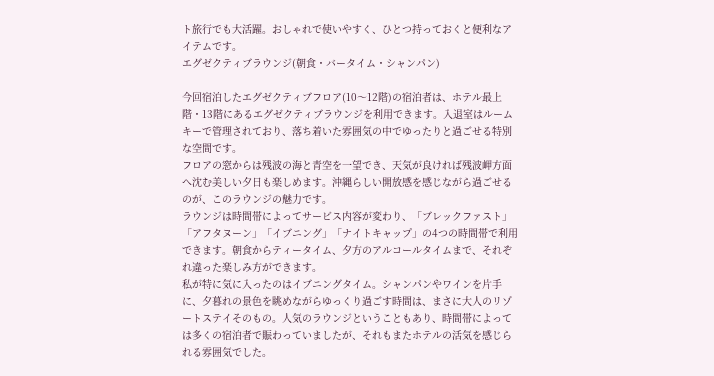ト旅行でも大活躍。おしゃれで使いやすく、ひとつ持っておくと便利なアイテムです。
エグゼクティブラウンジ(朝食・バータイム・シャンパン)

今回宿泊したエグゼクティブフロア(10〜12階)の宿泊者は、ホテル最上階・13階にあるエグゼクティブラウンジを利用できます。入退室はルームキーで管理されており、落ち着いた雰囲気の中でゆったりと過ごせる特別な空間です。
フロアの窓からは残波の海と青空を一望でき、天気が良ければ残波岬方面へ沈む美しい夕日も楽しめます。沖縄らしい開放感を感じながら過ごせるのが、このラウンジの魅力です。
ラウンジは時間帯によってサービス内容が変わり、「ブレックファスト」「アフタヌーン」「イブニング」「ナイトキャップ」の4つの時間帯で利用できます。朝食からティータイム、夕方のアルコールタイムまで、それぞれ違った楽しみ方ができます。
私が特に気に入ったのはイブニングタイム。シャンパンやワインを片手に、夕暮れの景色を眺めながらゆっくり過ごす時間は、まさに大人のリゾートステイそのもの。人気のラウンジということもあり、時間帯によっては多くの宿泊者で賑わっていましたが、それもまたホテルの活気を感じられる雰囲気でした。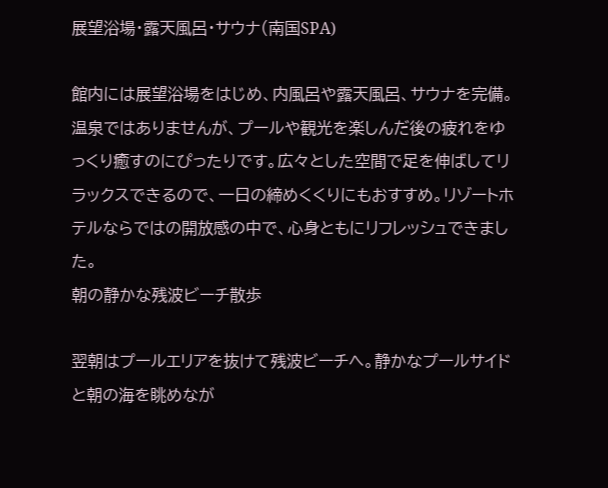展望浴場・露天風呂・サウナ(南国SPA)

館内には展望浴場をはじめ、内風呂や露天風呂、サウナを完備。温泉ではありませんが、プールや観光を楽しんだ後の疲れをゆっくり癒すのにぴったりです。広々とした空間で足を伸ばしてリラックスできるので、一日の締めくくりにもおすすめ。リゾートホテルならではの開放感の中で、心身ともにリフレッシュできました。
朝の静かな残波ビーチ散歩

翌朝はプールエリアを抜けて残波ビーチへ。静かなプールサイドと朝の海を眺めなが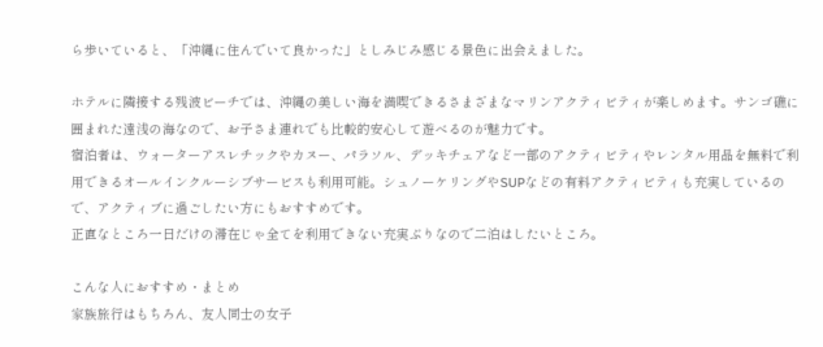ら歩いていると、「沖縄に住んでいて良かった」としみじみ感じる景色に出会えました。

ホテルに隣接する残波ビーチでは、沖縄の美しい海を満喫できるさまざまなマリンアクティビティが楽しめます。サンゴ礁に囲まれた遠浅の海なので、お子さま連れでも比較的安心して遊べるのが魅力です。
宿泊者は、ウォーターアスレチックやカヌー、パラソル、デッキチェアなど一部のアクティビティやレンタル用品を無料で利用できるオールインクルーシブサービスも利用可能。シュノーケリングやSUPなどの有料アクティビティも充実しているので、アクティブに過ごしたい方にもおすすめです。
正直なところ一日だけの滞在じゃ全てを利用できない充実ぶりなので二泊はしたいところ。

こんな人におすすめ・まとめ
家族旅行はもちろん、友人同士の女子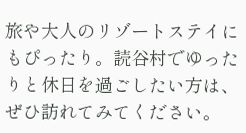旅や大人のリゾートステイにもぴったり。読谷村でゆったりと休日を過ごしたい方は、ぜひ訪れてみてください。